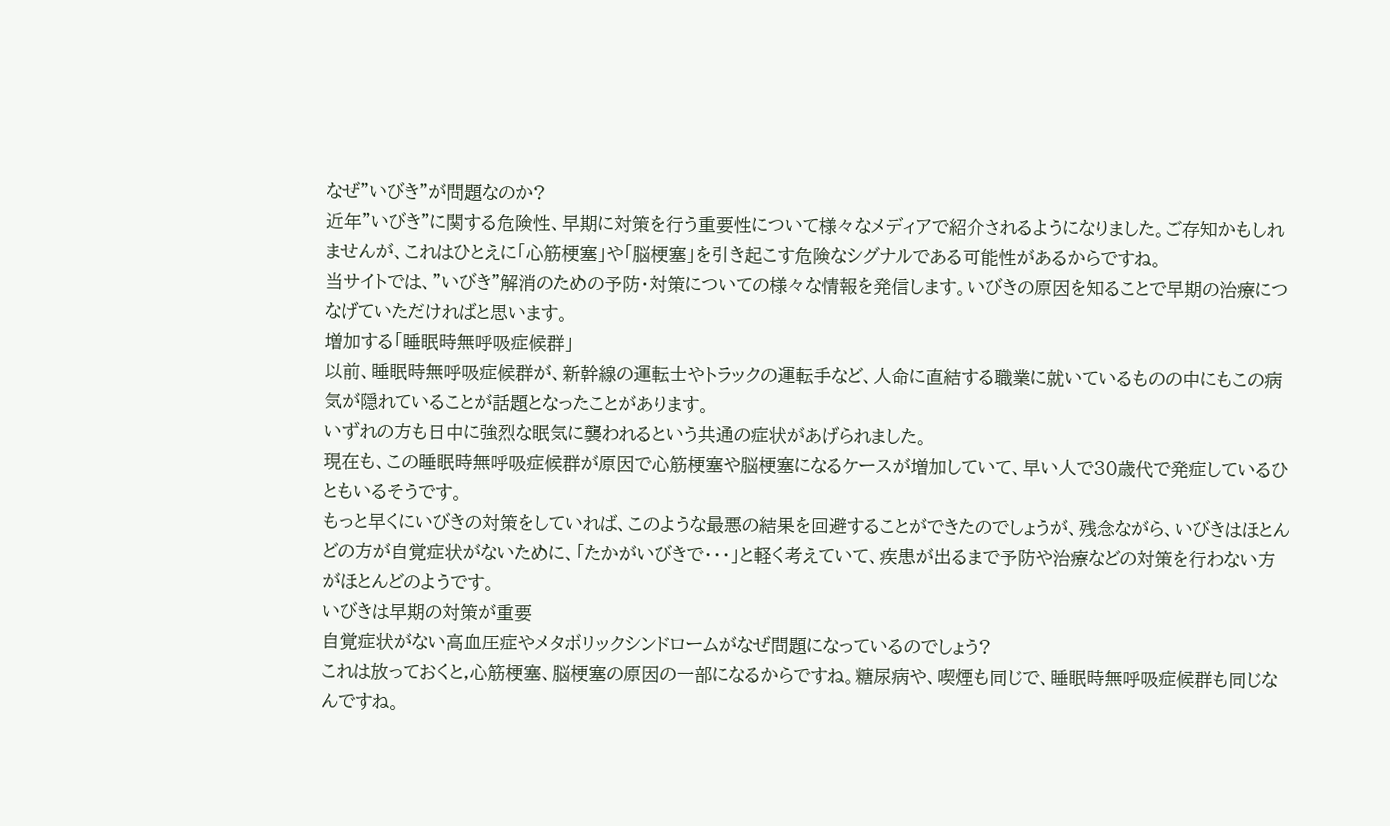なぜ"いびき"が問題なのか?
近年"いびき"に関する危険性、早期に対策を行う重要性について様々なメディアで紹介されるようになりました。ご存知かもしれませんが、これはひとえに「心筋梗塞」や「脳梗塞」を引き起こす危険なシグナルである可能性があるからですね。
当サイトでは、"いびき"解消のための予防・対策についての様々な情報を発信します。いびきの原因を知ることで早期の治療につなげていただければと思います。
増加する「睡眠時無呼吸症候群」
以前、睡眠時無呼吸症候群が、新幹線の運転士やトラックの運転手など、人命に直結する職業に就いているものの中にもこの病気が隠れていることが話題となったことがあります。
いずれの方も日中に強烈な眠気に襲われるという共通の症状があげられました。
現在も、この睡眠時無呼吸症候群が原因で心筋梗塞や脳梗塞になるケースが増加していて、早い人で30歳代で発症しているひともいるそうです。
もっと早くにいびきの対策をしていれば、このような最悪の結果を回避することができたのでしょうが、残念ながら、いびきはほとんどの方が自覚症状がないために、「たかがいびきで・・・」と軽く考えていて、疾患が出るまで予防や治療などの対策を行わない方がほとんどのようです。
いびきは早期の対策が重要
自覚症状がない高血圧症やメタボリックシンドロームがなぜ問題になっているのでしょう?
これは放っておくと,心筋梗塞、脳梗塞の原因の一部になるからですね。糖尿病や、喫煙も同じで、睡眠時無呼吸症候群も同じなんですね。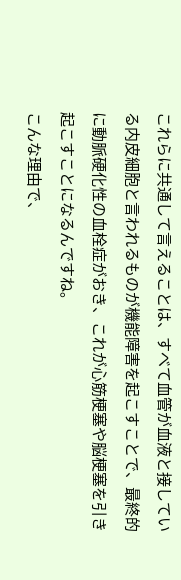これらに共通して言えることは、すべて血管が血液と接している内皮細胞と言われるものが機能障害を起こすことで、最終的に動脈硬化性の血栓症がおき、これが心筋梗塞や脳梗塞を引き起こすことになるんですね。
こんな理由で、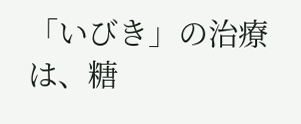「いびき」の治療は、糖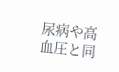尿病や高血圧と同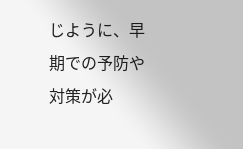じように、早期での予防や対策が必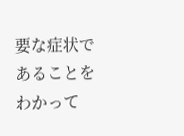要な症状であることをわかって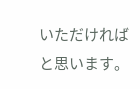いただければと思います。